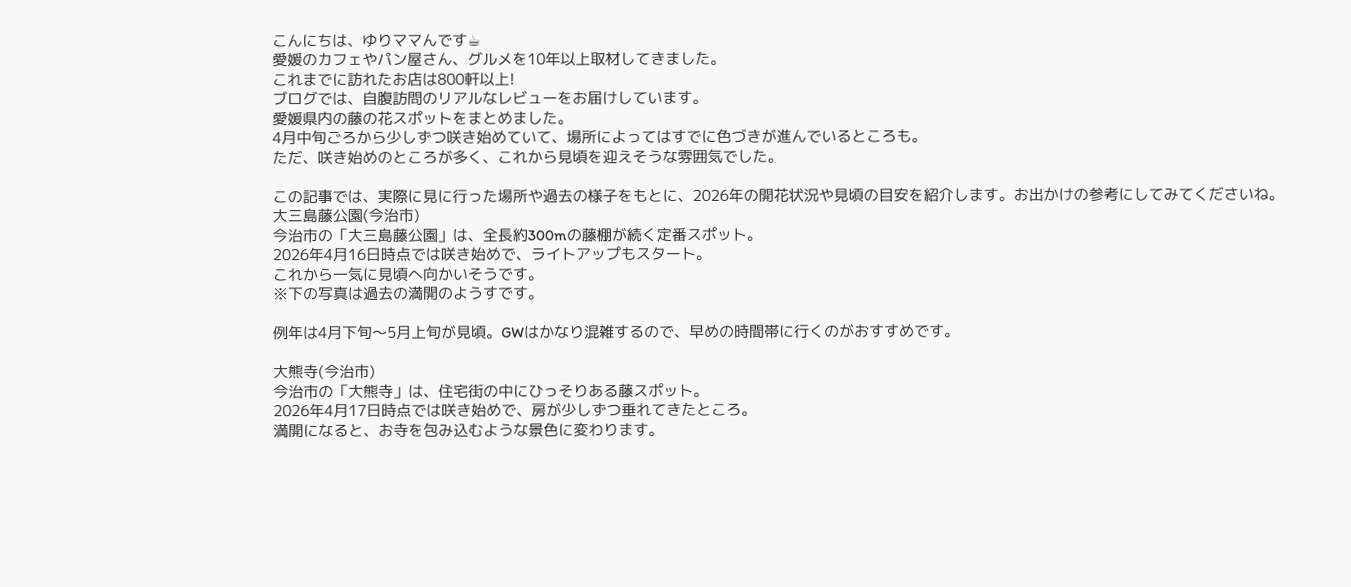こんにちは、ゆりママんです☕
愛媛のカフェやパン屋さん、グルメを10年以上取材してきました。
これまでに訪れたお店は800軒以上!
ブログでは、自腹訪問のリアルなレビューをお届けしています。
愛媛県内の藤の花スポットをまとめました。
4月中旬ごろから少しずつ咲き始めていて、場所によってはすでに色づきが進んでいるところも。
ただ、咲き始めのところが多く、これから見頃を迎えそうな雰囲気でした。

この記事では、実際に見に行った場所や過去の様子をもとに、2026年の開花状況や見頃の目安を紹介します。お出かけの参考にしてみてくださいね。
大三島藤公園(今治市)
今治市の「大三島藤公園」は、全長約300mの藤棚が続く定番スポット。
2026年4月16日時点では咲き始めで、ライトアップもスタート。
これから一気に見頃へ向かいそうです。
※下の写真は過去の満開のようすです。

例年は4月下旬〜5月上旬が見頃。GWはかなり混雑するので、早めの時間帯に行くのがおすすめです。

大熊寺(今治市)
今治市の「大熊寺」は、住宅街の中にひっそりある藤スポット。
2026年4月17日時点では咲き始めで、房が少しずつ垂れてきたところ。
満開になると、お寺を包み込むような景色に変わります。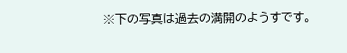※下の写真は過去の満開のようすです。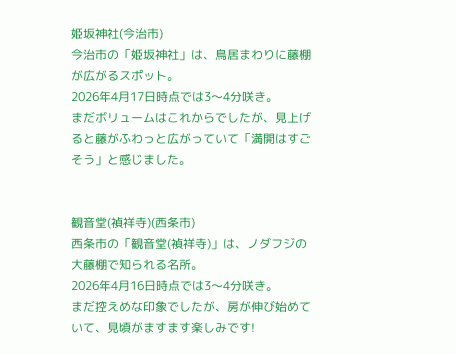姫坂神社(今治市)
今治市の「姫坂神社」は、鳥居まわりに藤棚が広がるスポット。
2026年4月17日時点では3〜4分咲き。
まだボリュームはこれからでしたが、見上げると藤がふわっと広がっていて「満開はすごそう」と感じました。


観音堂(禎祥寺)(西条市)
西条市の「観音堂(禎祥寺)」は、ノダフジの大藤棚で知られる名所。
2026年4月16日時点では3〜4分咲き。
まだ控えめな印象でしたが、房が伸び始めていて、見頃がますます楽しみです!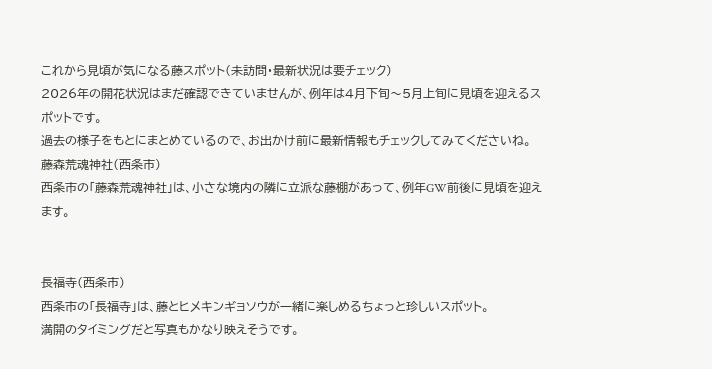これから見頃が気になる藤スポット(未訪問・最新状況は要チェック)
2026年の開花状況はまだ確認できていませんが、例年は4月下旬〜5月上旬に見頃を迎えるスポットです。
過去の様子をもとにまとめているので、お出かけ前に最新情報もチェックしてみてくださいね。
藤森荒魂神社(西条市)
西条市の「藤森荒魂神社」は、小さな境内の隣に立派な藤棚があって、例年GW前後に見頃を迎えます。


長福寺(西条市)
西条市の「長福寺」は、藤とヒメキンギョソウが一緒に楽しめるちょっと珍しいスポット。
満開のタイミングだと写真もかなり映えそうです。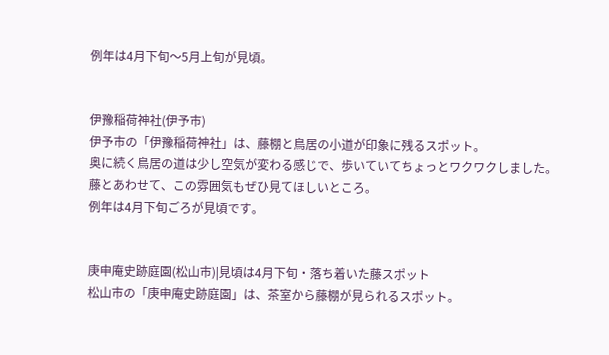例年は4月下旬〜5月上旬が見頃。


伊豫稲荷神社(伊予市)
伊予市の「伊豫稲荷神社」は、藤棚と鳥居の小道が印象に残るスポット。
奥に続く鳥居の道は少し空気が変わる感じで、歩いていてちょっとワクワクしました。
藤とあわせて、この雰囲気もぜひ見てほしいところ。
例年は4月下旬ごろが見頃です。


庚申庵史跡庭園(松山市)|見頃は4月下旬・落ち着いた藤スポット
松山市の「庚申庵史跡庭園」は、茶室から藤棚が見られるスポット。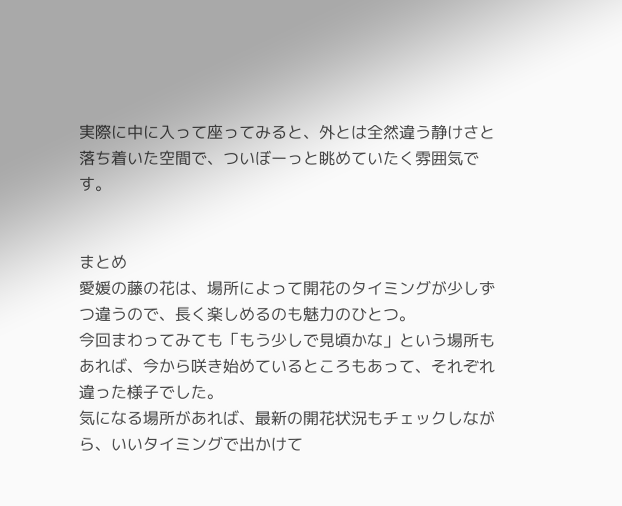実際に中に入って座ってみると、外とは全然違う静けさと落ち着いた空間で、ついぼーっと眺めていたく雰囲気です。


まとめ
愛媛の藤の花は、場所によって開花のタイミングが少しずつ違うので、長く楽しめるのも魅力のひとつ。
今回まわってみても「もう少しで見頃かな」という場所もあれば、今から咲き始めているところもあって、それぞれ違った様子でした。
気になる場所があれば、最新の開花状況もチェックしながら、いいタイミングで出かけて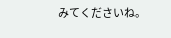みてくださいね。